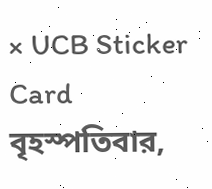× UCB Sticker Card
বৃহস্পতিবার,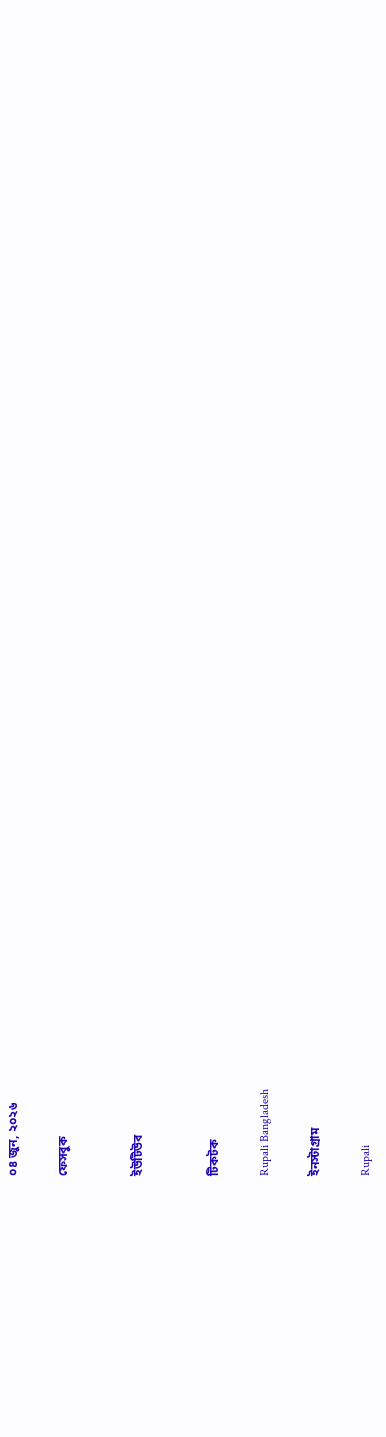০৪ জুন, ২০২৬

ফেসবুক


ইউটিউব


টিকটক

Rupali Bangladesh

ইনস্টাগ্রাম

Rupali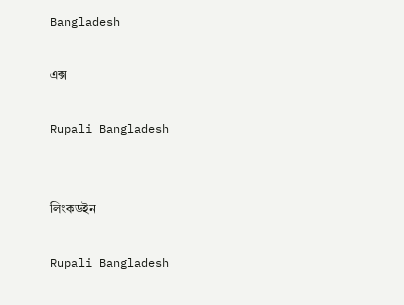Bangladesh

এক্স

Rupali Bangladesh


লিংকডইন

Rupali Bangladesh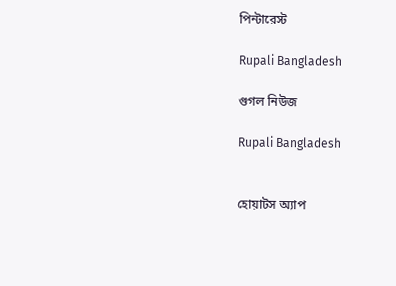পিন্টারেস্ট

Rupali Bangladesh

গুগল নিউজ

Rupali Bangladesh


হোয়াটস অ্যাপ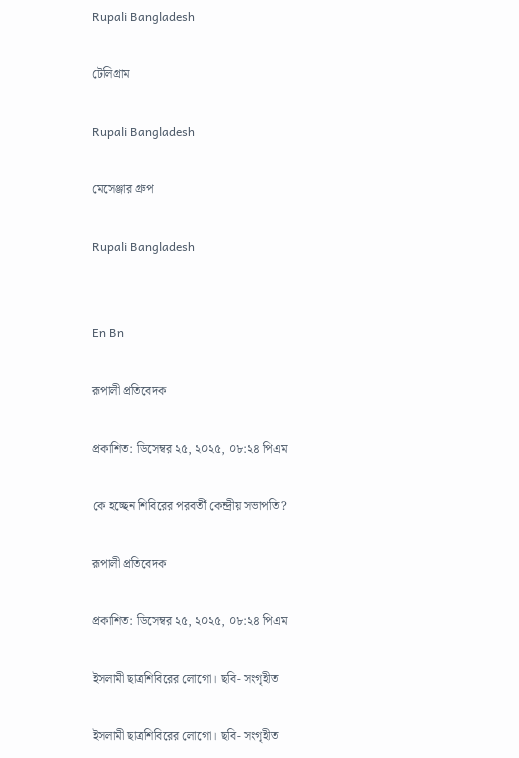Rupali Bangladesh

টেলিগ্রাম

Rupali Bangladesh

মেসেঞ্জার গ্রুপ

Rupali Bangladesh


En Bn

রূপালী প্রতিবেদক

প্রকাশিত: ডিসেম্বর ২৫, ২০২৫, ০৮:২৪ পিএম

কে হচ্ছেন শিবিরের পরবর্তী কেন্দ্রীয় সভাপতি?

রূপালী প্রতিবেদক

প্রকাশিত: ডিসেম্বর ২৫, ২০২৫, ০৮:২৪ পিএম

ইসলামী ছাত্রশিবিরের লোগো। ছবি- সংগৃহীত

ইসলামী ছাত্রশিবিরের লোগো। ছবি- সংগৃহীত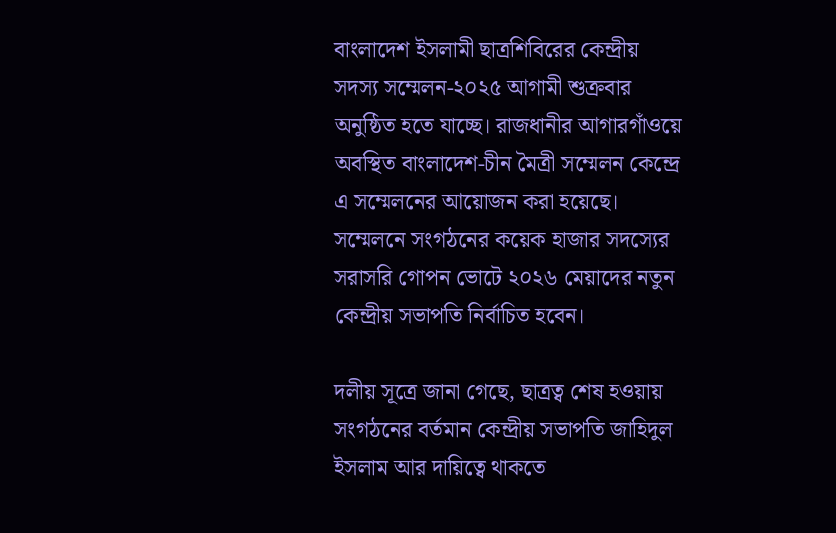বাংলাদেশ ইসলামী ছাত্রশিবিরের কেন্দ্রীয় সদস্য সম্মেলন-২০২৫ আগামী শুক্রবার অনুষ্ঠিত হতে যাচ্ছে। রাজধানীর আগারগাঁওয়ে অবস্থিত বাংলাদেশ-চীন মৈত্রী সম্মেলন কেন্দ্রে এ সম্মেলনের আয়োজন করা হয়েছে। সম্মেলনে সংগঠনের কয়েক হাজার সদস্যের সরাসরি গোপন ভোটে ২০২৬ মেয়াদের নতুন কেন্দ্রীয় সভাপতি নির্বাচিত হবেন।

দলীয় সূত্রে জানা গেছে, ছাত্রত্ব শেষ হওয়ায় সংগঠনের বর্তমান কেন্দ্রীয় সভাপতি জাহিদুল ইসলাম আর দায়িত্বে থাকতে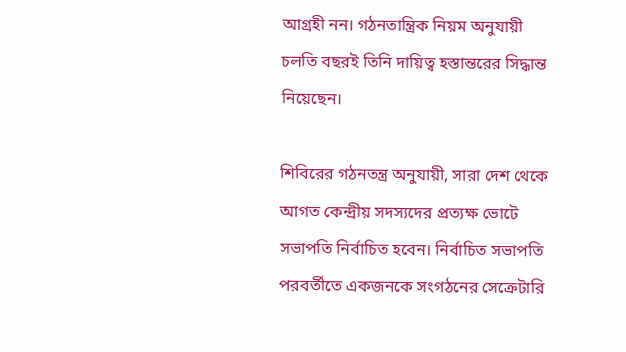আগ্রহী নন। গঠনতান্ত্রিক নিয়ম অনুযায়ী চলতি বছরই তিনি দায়িত্ব হস্তান্তরের সিদ্ধান্ত নিয়েছেন।

শিবিরের গঠনতন্ত্র অনুযায়ী, সারা দেশ থেকে আগত কেন্দ্রীয় সদস্যদের প্রত্যক্ষ ভোটে সভাপতি নির্বাচিত হবেন। নির্বাচিত সভাপতি পরবর্তীতে একজনকে সংগঠনের সেক্রেটারি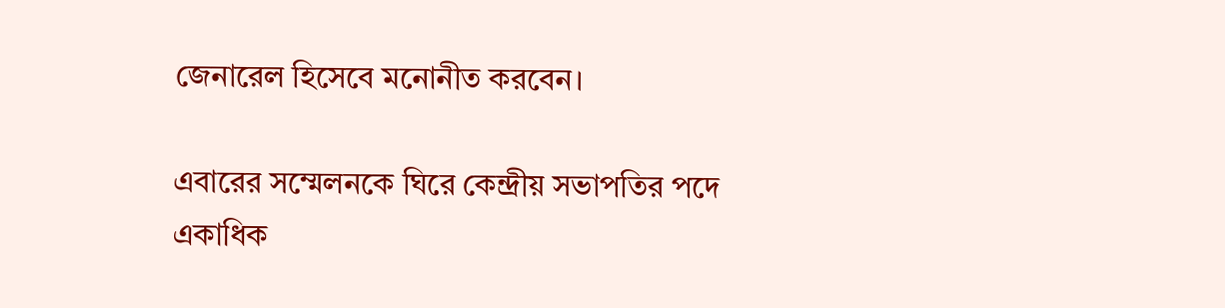জেনারেল হিসেবে মনোনীত করবেন।

এবারের সম্মেলনকে ঘিরে কেন্দ্রীয় সভাপতির পদে একাধিক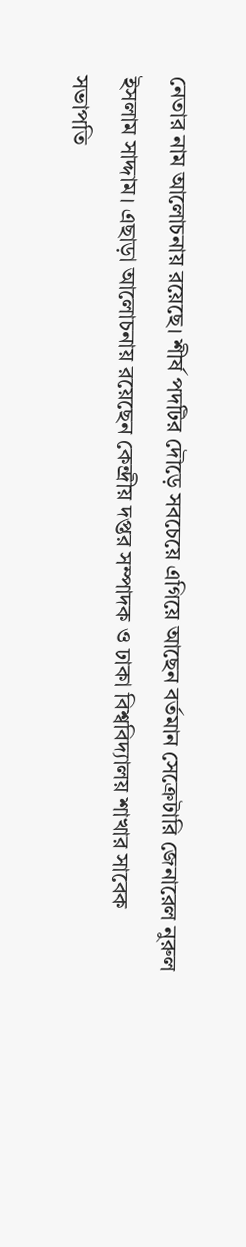নেতার নাম আলোচনায় রয়েছে। শীর্ষ পদটির দৌড়ে সবচেয়ে এগিয়ে আছেন বর্তমান সেক্রেটারি জেনারেল নুরুল ইসলাম সাদ্দাম। এছাড়া আলোচনায় রয়েছেন কেন্দ্রীয় দপ্তর সম্পাদক ও ঢাকা বিশ্ববিদ্যালয় শাখার সাবেক সভাপতি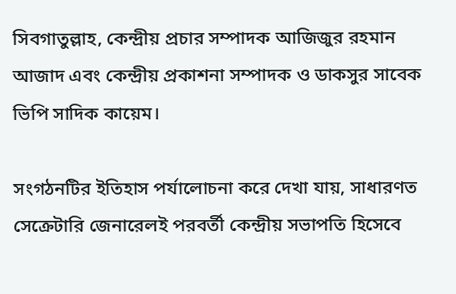সিবগাতুল্লাহ, কেন্দ্রীয় প্রচার সম্পাদক আজিজুর রহমান আজাদ এবং কেন্দ্রীয় প্রকাশনা সম্পাদক ও ডাকসুর সাবেক ভিপি সাদিক কায়েম।

সংগঠনটির ইতিহাস পর্যালোচনা করে দেখা যায়, সাধারণত সেক্রেটারি জেনারেলই পরবর্তী কেন্দ্রীয় সভাপতি হিসেবে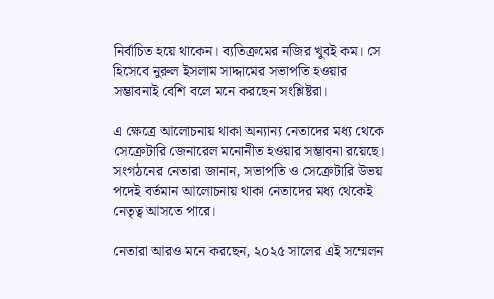নির্বাচিত হয়ে থাকেন। ব্যতিক্রমের নজির খুবই কম। সে হিসেবে নুরুল ইসলাম সাদ্দামের সভাপতি হওয়ার সম্ভাবনাই বেশি বলে মনে করছেন সংশ্লিষ্টরা।

এ ক্ষেত্রে আলোচনায় থাকা অন্যান্য নেতাদের মধ্য থেকে সেক্রেটারি জেনারেল মনোনীত হওয়ার সম্ভাবনা রয়েছে। সংগঠনের নেতারা জানান, সভাপতি ও সেক্রেটারি উভয় পদেই বর্তমান আলোচনায় থাকা নেতাদের মধ্য থেকেই নেতৃত্ব আসতে পারে।

নেতারা আরও মনে করছেন, ২০২৫ সালের এই সম্মেলন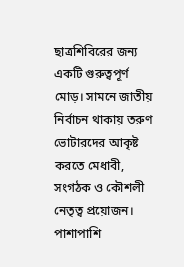ছাত্রশিবিরের জন্য একটি গুরুত্বপূর্ণ মোড়। সামনে জাতীয় নির্বাচন থাকায় তরুণ ভোটারদের আকৃষ্ট করতে মেধাবী, সংগঠক ও কৌশলী নেতৃত্ব প্রয়োজন। পাশাপাশি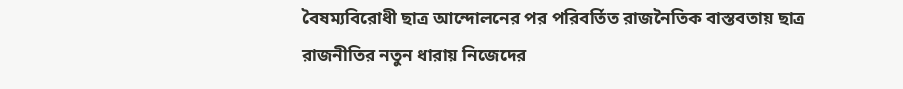বৈষম্যবিরোধী ছাত্র আন্দোলনের পর পরিবর্তিত রাজনৈতিক বাস্তবতায় ছাত্র রাজনীতির নতুন ধারায় নিজেদের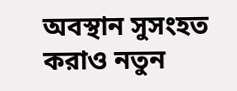অবস্থান সুসংহত করাও নতুন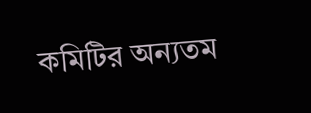কমিটির অন্যতম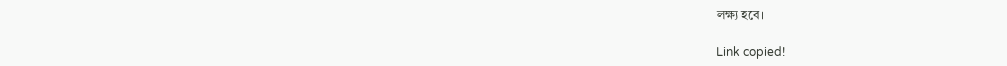লক্ষ্য হবে।

Link copied!